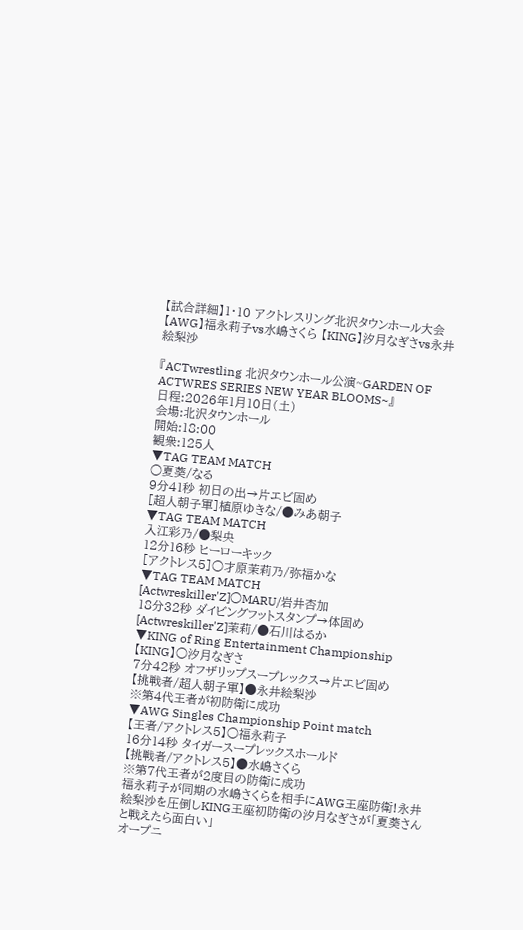【試合詳細】1・10 アクトレスリング北沢タウンホール大会 【AWG】福永莉子vs水嶋さくら 【KING】汐月なぎさvs永井絵梨沙

『ACTwrestling 北沢タウンホール公演~GARDEN OF ACTWRES SERIES NEW YEAR BLOOMS~』
日程:2026年1月10日(土)
会場:北沢タウンホール
開始:18:00
観衆:125人
▼TAG TEAM MATCH
○夏葵/なる
9分41秒 初日の出→片エビ固め
[超人朝子軍]植原ゆきな/●みあ朝子
▼TAG TEAM MATCH
入江彩乃/●梨央
12分16秒 ヒーローキック
[アクトレス5]○才原茉莉乃/弥福かな
▼TAG TEAM MATCH
[Actwreskiller'Z]○MARU/岩井杏加
18分32秒 ダイビングフットスタンプ→体固め
[Actwreskiller'Z]茉莉/●石川はるか
▼KING of Ring Entertainment Championship
【KING】○汐月なぎさ
7分42秒 オフザリップスープレックス→片エビ固め
【挑戦者/超人朝子軍】●永井絵梨沙
※第4代王者が初防衛に成功
▼AWG Singles Championship Point match
【王者/アクトレス5】○福永莉子
16分14秒 タイガースープレックスホールド
【挑戦者/アクトレス5】●水嶋さくら
※第7代王者が2度目の防衛に成功
福永莉子が同期の水嶋さくらを相手にAWG王座防衛!永井絵梨沙を圧倒しKING王座初防衛の汐月なぎさが「夏葵さんと戦えたら面白い」
オープニ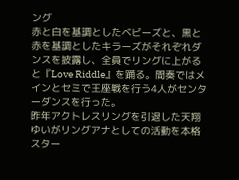ング
赤と白を基調としたベビーズと、黒と赤を基調としたキラーズがそれぞれダンスを披露し、全員でリングに上がると『Love Riddle』を踊る。間奏ではメインとセミで王座戦を行う4人がセンターダンスを行った。
昨年アクトレスリングを引退した天翔ゆいがリングアナとしての活動を本格スター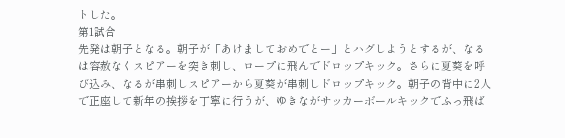トした。
第1試合
先発は朝子となる。朝子が「あけましておめでとー」とハグしようとするが、なるは容赦なくスピアーを突き刺し、ロープに飛んでドロップキック。さらに夏葵を呼び込み、なるが串刺しスピアーから夏葵が串刺しドロップキック。朝子の背中に2人で正座して新年の挨拶を丁寧に行うが、ゆきながサッカーボールキックでふっ飛ば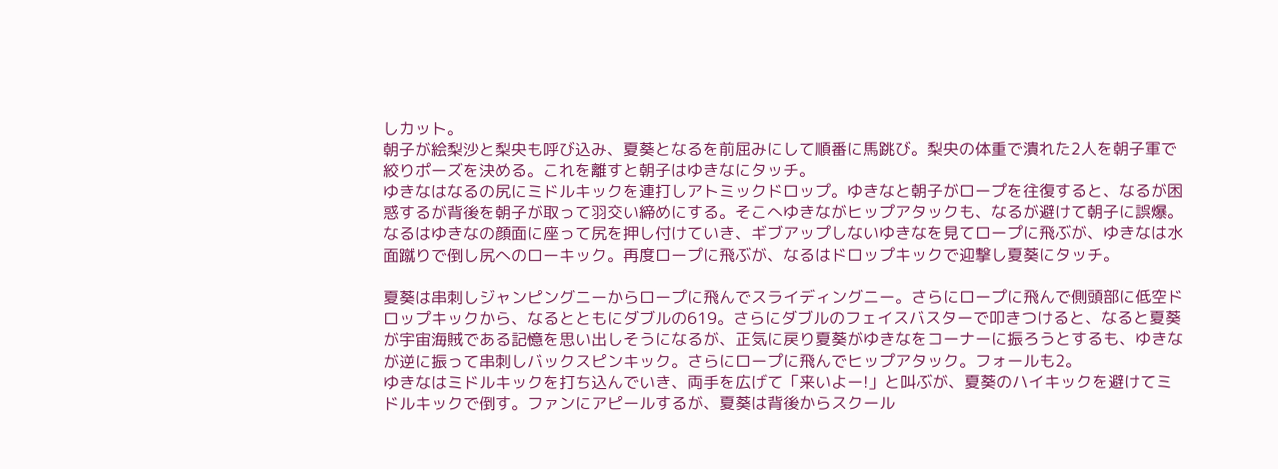しカット。
朝子が絵梨沙と梨央も呼び込み、夏葵となるを前屈みにして順番に馬跳び。梨央の体重で潰れた2人を朝子軍で絞りポーズを決める。これを離すと朝子はゆきなにタッチ。
ゆきなはなるの尻にミドルキックを連打しアトミックドロップ。ゆきなと朝子がロープを往復すると、なるが困惑するが背後を朝子が取って羽交い締めにする。そこへゆきながヒップアタックも、なるが避けて朝子に誤爆。
なるはゆきなの顔面に座って尻を押し付けていき、ギブアップしないゆきなを見てロープに飛ぶが、ゆきなは水面蹴りで倒し尻へのローキック。再度ロープに飛ぶが、なるはドロップキックで迎撃し夏葵にタッチ。

夏葵は串刺しジャンピングニーからロープに飛んでスライディングニー。さらにロープに飛んで側頭部に低空ドロップキックから、なるとともにダブルの619。さらにダブルのフェイスバスターで叩きつけると、なると夏葵が宇宙海賊である記憶を思い出しそうになるが、正気に戻り夏葵がゆきなをコーナーに振ろうとするも、ゆきなが逆に振って串刺しバックスピンキック。さらにロープに飛んでヒップアタック。フォールも2。
ゆきなはミドルキックを打ち込んでいき、両手を広げて「来いよー!」と叫ぶが、夏葵のハイキックを避けてミドルキックで倒す。ファンにアピールするが、夏葵は背後からスクール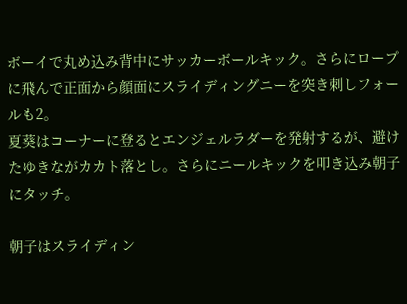ボーイで丸め込み背中にサッカーボールキック。さらにロープに飛んで正面から顔面にスライディングニーを突き刺しフォールも2。
夏葵はコーナーに登るとエンジェルラダーを発射するが、避けたゆきながカカト落とし。さらにニールキックを叩き込み朝子にタッチ。

朝子はスライディン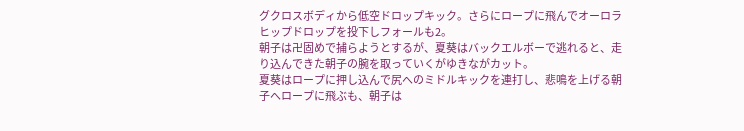グクロスボディから低空ドロップキック。さらにロープに飛んでオーロラヒップドロップを投下しフォールも2。
朝子は卍固めで捕らようとするが、夏葵はバックエルボーで逃れると、走り込んできた朝子の腕を取っていくがゆきながカット。
夏葵はロープに押し込んで尻へのミドルキックを連打し、悲鳴を上げる朝子へロープに飛ぶも、朝子は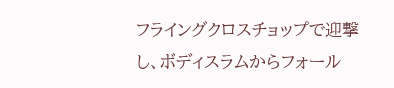フライングクロスチョップで迎撃し、ボディスラムからフォール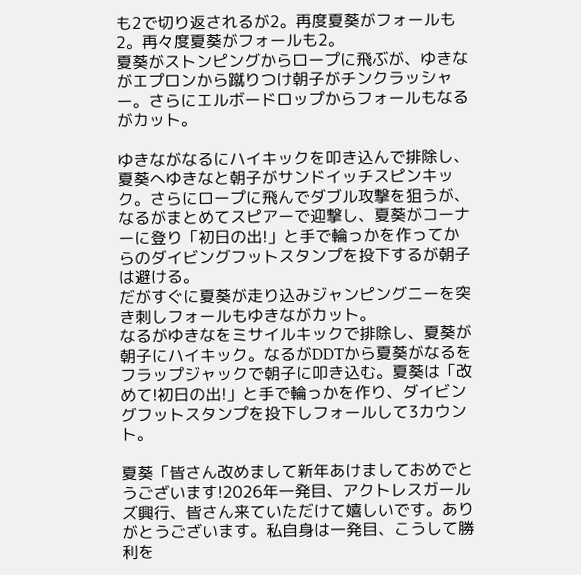も2で切り返されるが2。再度夏葵がフォールも2。再々度夏葵がフォールも2。
夏葵がストンピングからロープに飛ぶが、ゆきながエプロンから蹴りつけ朝子がチンクラッシャー。さらにエルボードロップからフォールもなるがカット。

ゆきながなるにハイキックを叩き込んで排除し、夏葵へゆきなと朝子がサンドイッチスピンキック。さらにロープに飛んでダブル攻撃を狙うが、なるがまとめてスピアーで迎撃し、夏葵がコーナーに登り「初日の出!」と手で輪っかを作ってからのダイビングフットスタンプを投下するが朝子は避ける。
だがすぐに夏葵が走り込みジャンピングニーを突き刺しフォールもゆきながカット。
なるがゆきなをミサイルキックで排除し、夏葵が朝子にハイキック。なるがDDTから夏葵がなるをフラップジャックで朝子に叩き込む。夏葵は「改めて!初日の出!」と手で輪っかを作り、ダイビングフットスタンプを投下しフォールして3カウント。

夏葵「皆さん改めまして新年あけましておめでとうございます!2026年一発目、アクトレスガールズ興行、皆さん来ていただけて嬉しいです。ありがとうございます。私自身は一発目、こうして勝利を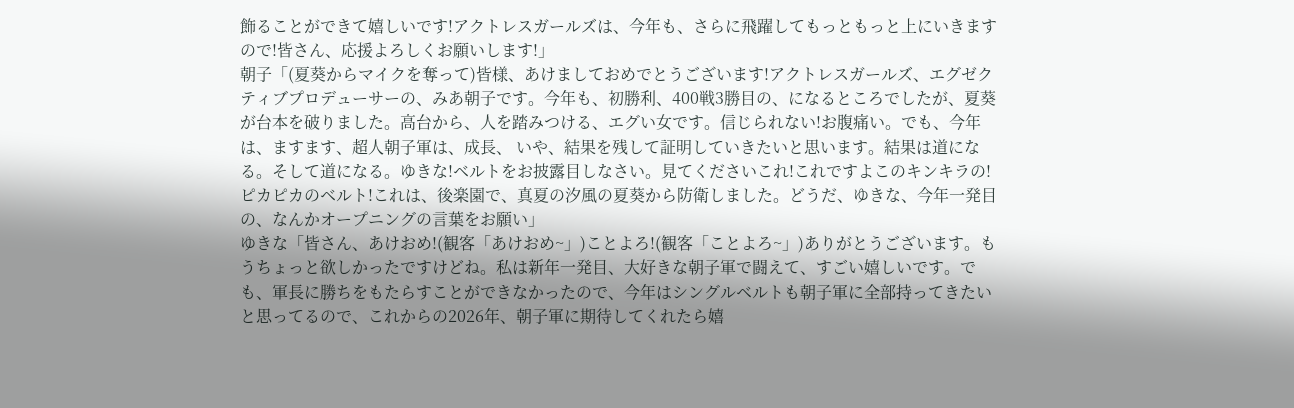飾ることができて嬉しいです!アクトレスガールズは、今年も、さらに飛躍してもっともっと上にいきますので!皆さん、応援よろしくお願いします!」
朝子「(夏葵からマイクを奪って)皆様、あけましておめでとうございます!アクトレスガールズ、エグゼクティブプロデューサーの、みあ朝子です。今年も、初勝利、400戦3勝目の、になるところでしたが、夏葵が台本を破りました。高台から、人を踏みつける、エグい女です。信じられない!お腹痛い。でも、今年は、ますます、超人朝子軍は、成長、 いや、結果を残して証明していきたいと思います。結果は道になる。そして道になる。ゆきな!ベルトをお披露目しなさい。見てくださいこれ!これですよこのキンキラの!ピカピカのベルト!これは、後楽園で、真夏の汐風の夏葵から防衛しました。どうだ、ゆきな、今年一発目の、なんかオープニングの言葉をお願い」
ゆきな「皆さん、あけおめ!(観客「あけおめ~」)ことよろ!(観客「ことよろ~」)ありがとうございます。もうちょっと欲しかったですけどね。私は新年一発目、大好きな朝子軍で闘えて、すごい嬉しいです。でも、軍長に勝ちをもたらすことができなかったので、今年はシングルベルトも朝子軍に全部持ってきたいと思ってるので、これからの2026年、朝子軍に期待してくれたら嬉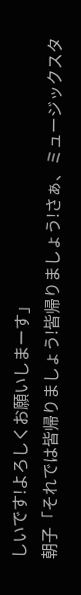しいです!よろしくお願いしまーす」
朝子「それでは皆帰りましょう!皆帰りましょう!さぁ、ミュージックスタ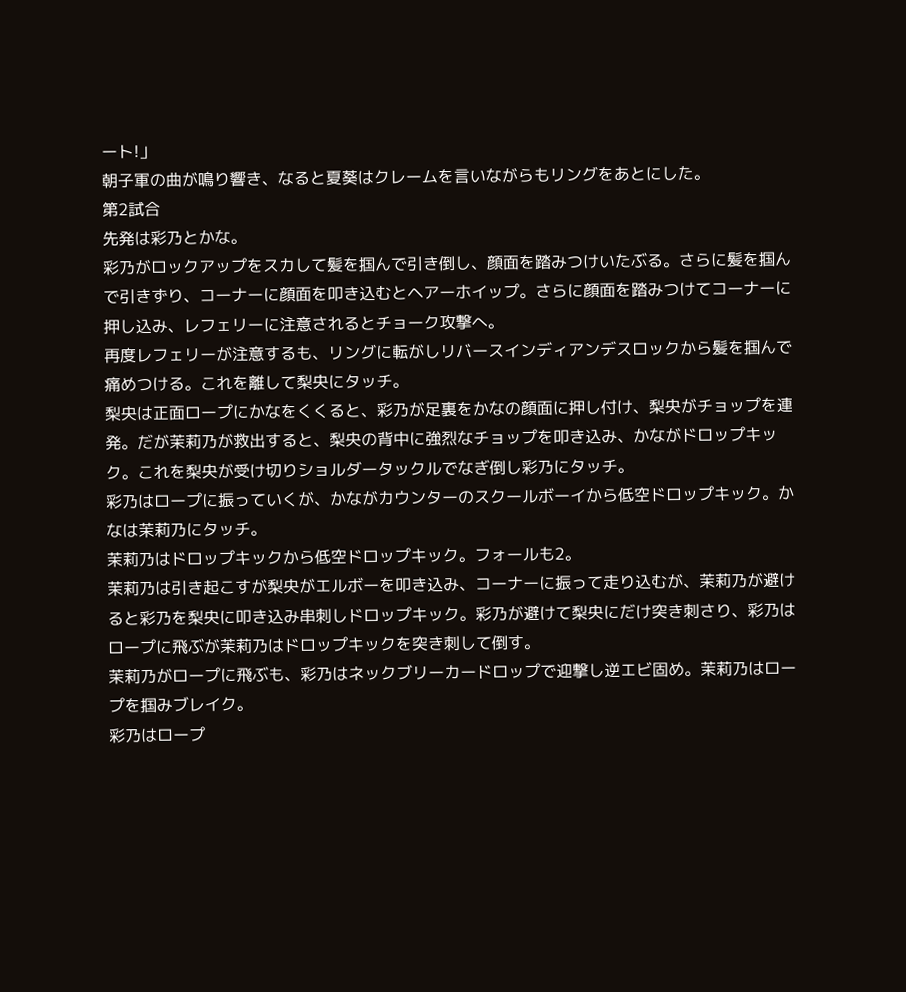ート!」
朝子軍の曲が鳴り響き、なると夏葵はクレームを言いながらもリングをあとにした。
第2試合
先発は彩乃とかな。
彩乃がロックアップをスカして髪を掴んで引き倒し、顔面を踏みつけいたぶる。さらに髪を掴んで引きずり、コーナーに顔面を叩き込むとヘアーホイップ。さらに顔面を踏みつけてコーナーに押し込み、レフェリーに注意されるとチョーク攻撃へ。
再度レフェリーが注意するも、リングに転がしリバースインディアンデスロックから髪を掴んで痛めつける。これを離して梨央にタッチ。
梨央は正面ロープにかなをくくると、彩乃が足裏をかなの顔面に押し付け、梨央がチョップを連発。だが茉莉乃が救出すると、梨央の背中に強烈なチョップを叩き込み、かながドロップキック。これを梨央が受け切りショルダータックルでなぎ倒し彩乃にタッチ。
彩乃はロープに振っていくが、かながカウンターのスクールボーイから低空ドロップキック。かなは茉莉乃にタッチ。
茉莉乃はドロップキックから低空ドロップキック。フォールも2。
茉莉乃は引き起こすが梨央がエルボーを叩き込み、コーナーに振って走り込むが、茉莉乃が避けると彩乃を梨央に叩き込み串刺しドロップキック。彩乃が避けて梨央にだけ突き刺さり、彩乃はロープに飛ぶが茉莉乃はドロップキックを突き刺して倒す。
茉莉乃がロープに飛ぶも、彩乃はネックブリーカードロップで迎撃し逆エビ固め。茉莉乃はロープを掴みブレイク。
彩乃はロープ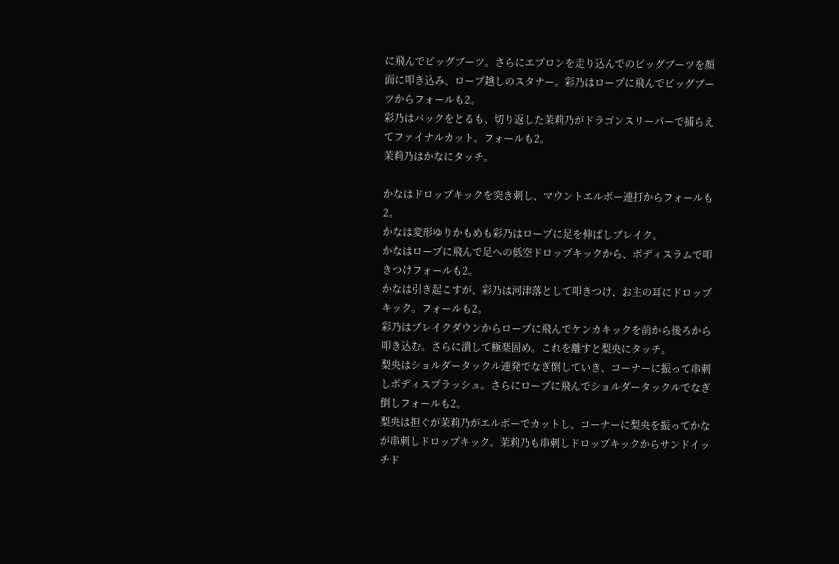に飛んでビッグブーツ。さらにエプロンを走り込んでのビッグブーツを顔面に叩き込み、ロープ越しのスタナー。彩乃はロープに飛んでビッグブーツからフォールも2。
彩乃はバックをとるも、切り返した茉莉乃がドラゴンスリーパーで捕らえてファイナルカット。フォールも2。
茉莉乃はかなにタッチ。

かなはドロップキックを突き刺し、マウントエルボー連打からフォールも2。
かなは変形ゆりかもめも彩乃はロープに足を伸ばしブレイク。
かなはロープに飛んで足への低空ドロップキックから、ボディスラムで叩きつけフォールも2。
かなは引き起こすが、彩乃は河津落として叩きつけ、お主の耳にドロップキック。フォールも2。
彩乃はブレイクダウンからロープに飛んでケンカキックを前から後ろから叩き込む。さらに潰して極楽固め。これを離すと梨央にタッチ。
梨央はショルダータックル連発でなぎ倒していき、コーナーに振って串刺しボディスプラッシュ。さらにロープに飛んでショルダータックルでなぎ倒しフォールも2。
梨央は担ぐが茉莉乃がエルボーでカットし、コーナーに梨央を振ってかなが串刺しドロップキック。茉莉乃も串刺しドロップキックからサンドイッチド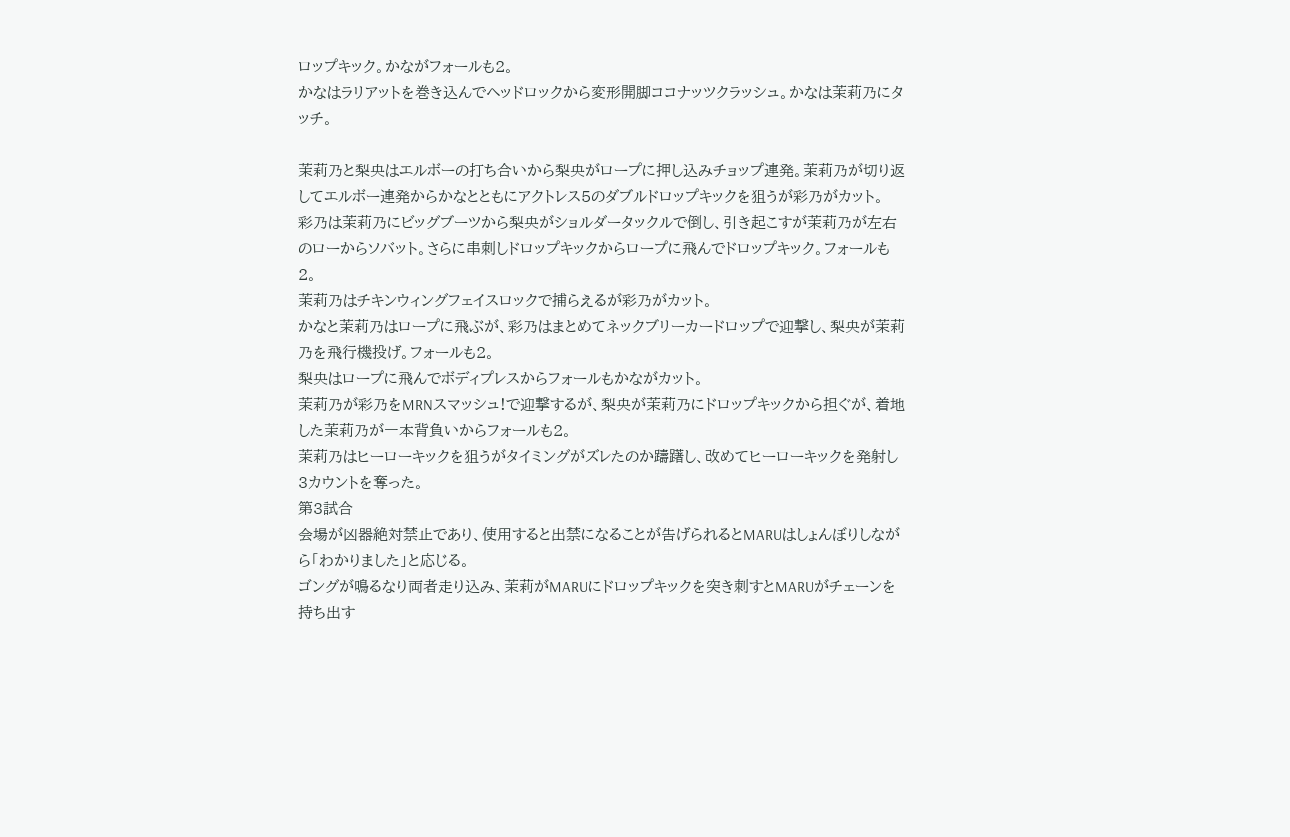ロップキック。かながフォールも2。
かなはラリアットを巻き込んでヘッドロックから変形開脚ココナッツクラッシュ。かなは茉莉乃にタッチ。

茉莉乃と梨央はエルボーの打ち合いから梨央がロープに押し込みチョップ連発。茉莉乃が切り返してエルボー連発からかなとともにアクトレス5のダブルドロップキックを狙うが彩乃がカット。
彩乃は茉莉乃にビッグブーツから梨央がショルダータックルで倒し、引き起こすが茉莉乃が左右のローからソバット。さらに串刺しドロップキックからロープに飛んでドロップキック。フォールも2。
茉莉乃はチキンウィングフェイスロックで捕らえるが彩乃がカット。
かなと茉莉乃はロープに飛ぶが、彩乃はまとめてネックブリーカードロップで迎撃し、梨央が茉莉乃を飛行機投げ。フォールも2。
梨央はロープに飛んでボディプレスからフォールもかながカット。
茉莉乃が彩乃をMRNスマッシュ!で迎撃するが、梨央が茉莉乃にドロップキックから担ぐが、着地した茉莉乃が一本背負いからフォールも2。
茉莉乃はヒーローキックを狙うがタイミングがズレたのか躊躇し、改めてヒーローキックを発射し3カウントを奪った。
第3試合
会場が凶器絶対禁止であり、使用すると出禁になることが告げられるとMARUはしょんぼりしながら「わかりました」と応じる。
ゴングが鳴るなり両者走り込み、茉莉がMARUにドロップキックを突き刺すとMARUがチェーンを持ち出す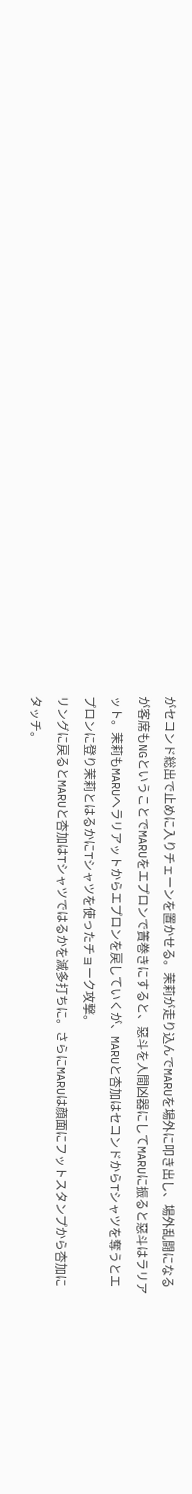がセコンド総出で止めに入りチェーンを置かせる。茉莉が走り込んでMARUを場外に叩き出し、場外乱闘になるが客席もNGということでMARUをエプロンで簀巻きにすると、惡斗を人間凶器にしてMARUに振ると惡斗はラリアット。茉莉もMARUへラリアットからエプロンを戻していくが、MARUと杏加はセコンドからTシャツを奪うとエプロンに登り茉莉とはるかにTシャツを使ったチョーク攻撃。
リングに戻るとMARUと杏加はTシャツではるかを滅多打ちに。さらにMARUは顔面にフットスタンプから杏加にタッチ。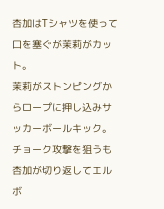杏加はTシャツを使って口を塞ぐが茉莉がカット。
茉莉がストンピングからロープに押し込みサッカーボールキック。チョーク攻撃を狙うも杏加が切り返してエルボ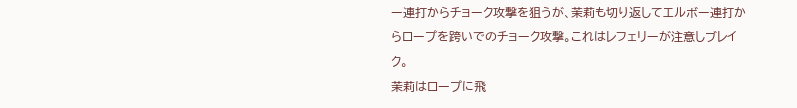ー連打からチョーク攻撃を狙うが、茉莉も切り返してエルボー連打からロープを跨いでのチョーク攻撃。これはレフェリーが注意しブレイク。
茉莉はロープに飛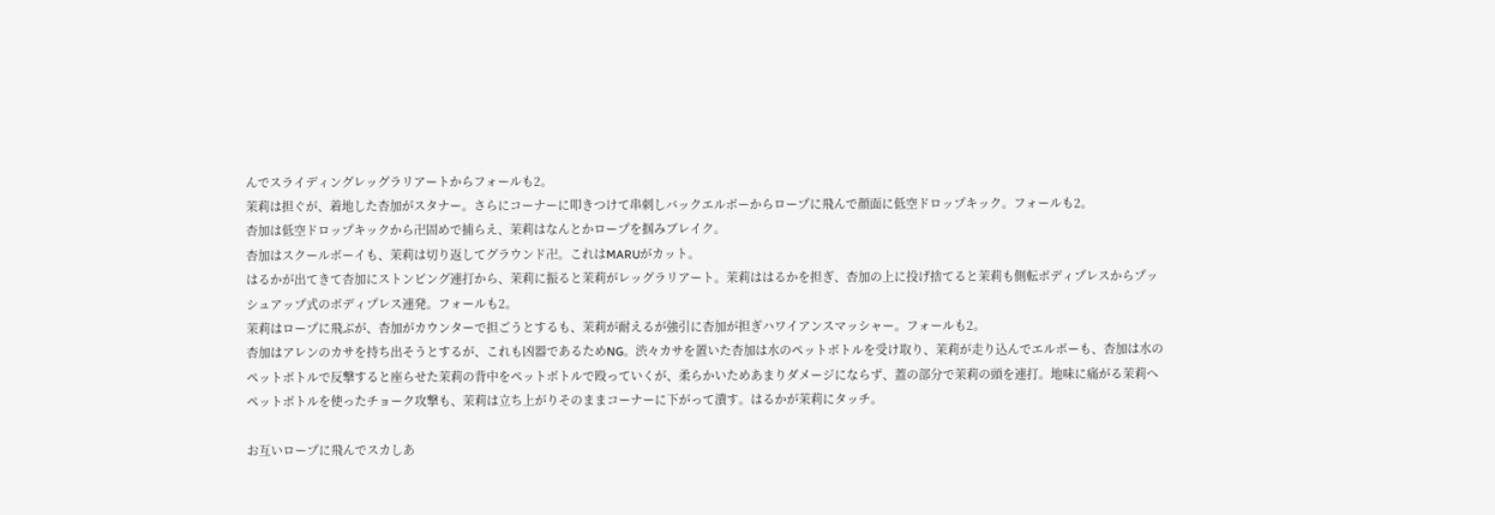んでスライディングレッグラリアートからフォールも2。
茉莉は担ぐが、着地した杏加がスタナー。さらにコーナーに叩きつけて串刺しバックエルボーからロープに飛んで顔面に低空ドロップキック。フォールも2。
杏加は低空ドロップキックから卍固めで捕らえ、茉莉はなんとかロープを掴みブレイク。
杏加はスクールボーイも、茉莉は切り返してグラウンド卍。これはMARUがカット。
はるかが出てきて杏加にストンピング連打から、茉莉に振ると茉莉がレッグラリアート。茉莉ははるかを担ぎ、杏加の上に投げ捨てると茉莉も側転ボディプレスからプッシュアップ式のボディプレス連発。フォールも2。
茉莉はロープに飛ぶが、杏加がカウンターで担ごうとするも、茉莉が耐えるが強引に杏加が担ぎハワイアンスマッシャー。フォールも2。
杏加はアレンのカサを持ち出そうとするが、これも凶器であるためNG。渋々カサを置いた杏加は水のペットボトルを受け取り、茉莉が走り込んでエルボーも、杏加は水のペットボトルで反撃すると座らせた茉莉の背中をペットボトルで殴っていくが、柔らかいためあまりダメージにならず、蓋の部分で茉莉の頭を連打。地味に痛がる茉莉へペットボトルを使ったチョーク攻撃も、茉莉は立ち上がりそのままコーナーに下がって潰す。はるかが茉莉にタッチ。

お互いロープに飛んでスカしあ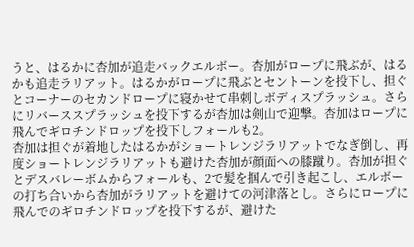うと、はるかに杏加が追走バックエルボー。杏加がロープに飛ぶが、はるかも追走ラリアット。はるかがロープに飛ぶとセントーンを投下し、担ぐとコーナーのセカンドロープに寝かせて串刺しボディスプラッシュ。さらにリバーススプラッシュを投下するが杏加は剣山で迎撃。杏加はロープに飛んでギロチンドロップを投下しフォールも2。
杏加は担ぐが着地したはるかがショートレンジラリアットでなぎ倒し、再度ショートレンジラリアットも避けた杏加が顔面への膝蹴り。杏加が担ぐとデスバレーボムからフォールも、2で髪を掴んで引き起こし、エルボーの打ち合いから杏加がラリアットを避けての河津落とし。さらにロープに飛んでのギロチンドロップを投下するが、避けた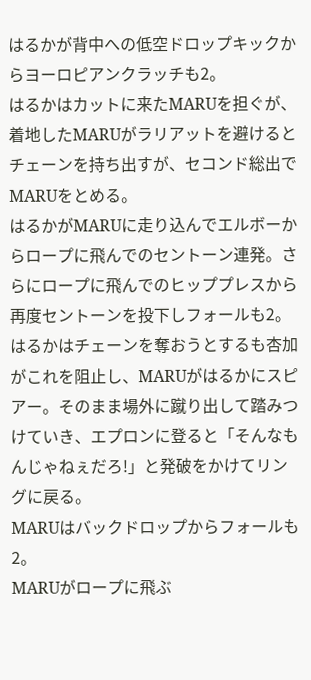はるかが背中への低空ドロップキックからヨーロピアンクラッチも2。
はるかはカットに来たMARUを担ぐが、着地したMARUがラリアットを避けるとチェーンを持ち出すが、セコンド総出でMARUをとめる。
はるかがMARUに走り込んでエルボーからロープに飛んでのセントーン連発。さらにロープに飛んでのヒッププレスから再度セントーンを投下しフォールも2。
はるかはチェーンを奪おうとするも杏加がこれを阻止し、MARUがはるかにスピアー。そのまま場外に蹴り出して踏みつけていき、エプロンに登ると「そんなもんじゃねぇだろ!」と発破をかけてリングに戻る。
MARUはバックドロップからフォールも2。
MARUがロープに飛ぶ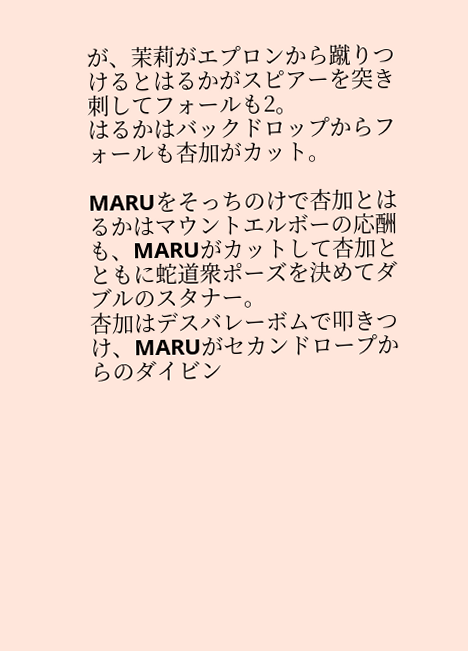が、茉莉がエプロンから蹴りつけるとはるかがスピアーを突き刺してフォールも2。
はるかはバックドロップからフォールも杏加がカット。

MARUをそっちのけで杏加とはるかはマウントエルボーの応酬も、MARUがカットして杏加とともに蛇道衆ポーズを決めてダブルのスタナー。
杏加はデスバレーボムで叩きつけ、MARUがセカンドロープからのダイビン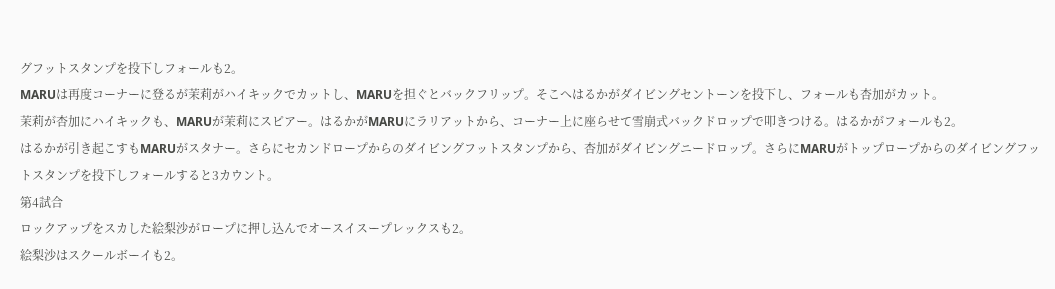グフットスタンプを投下しフォールも2。
MARUは再度コーナーに登るが茉莉がハイキックでカットし、MARUを担ぐとバックフリップ。そこへはるかがダイビングセントーンを投下し、フォールも杏加がカット。
茉莉が杏加にハイキックも、MARUが茉莉にスピアー。はるかがMARUにラリアットから、コーナー上に座らせて雪崩式バックドロップで叩きつける。はるかがフォールも2。
はるかが引き起こすもMARUがスタナー。さらにセカンドロープからのダイビングフットスタンプから、杏加がダイビングニードロップ。さらにMARUがトップロープからのダイビングフットスタンプを投下しフォールすると3カウント。
第4試合
ロックアップをスカした絵梨沙がロープに押し込んでオースイスープレックスも2。
絵梨沙はスクールボーイも2。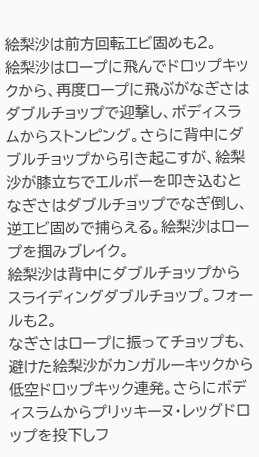絵梨沙は前方回転エビ固めも2。
絵梨沙はロープに飛んでドロップキックから、再度ロープに飛ぶがなぎさはダブルチョップで迎撃し、ボディスラムからストンピング。さらに背中にダブルチョップから引き起こすが、絵梨沙が膝立ちでエルボーを叩き込むとなぎさはダブルチョップでなぎ倒し、逆エビ固めで捕らえる。絵梨沙はロープを掴みブレイク。
絵梨沙は背中にダブルチョップからスライディングダブルチョップ。フォールも2。
なぎさはロープに振ってチョップも、避けた絵梨沙がカンガルーキックから低空ドロップキック連発。さらにボディスラムからプリッキーヌ・レッグドロップを投下しフ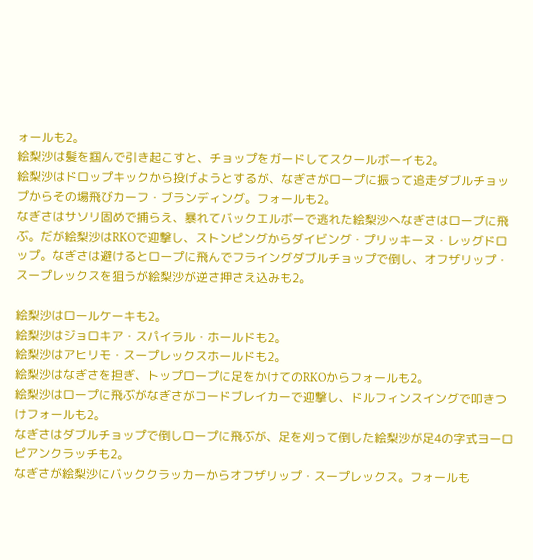ォールも2。
絵梨沙は髪を掴んで引き起こすと、チョップをガードしてスクールボーイも2。
絵梨沙はドロップキックから投げようとするが、なぎさがロープに振って追走ダブルチョップからその場飛びカーフ・ブランディング。フォールも2。
なぎさはサソリ固めで捕らえ、暴れてバックエルボーで逃れた絵梨沙へなぎさはロープに飛ぶ。だが絵梨沙はRKOで迎撃し、ストンピングからダイビング・プリッキーヌ・レッグドロップ。なぎさは避けるとロープに飛んでフライングダブルチョップで倒し、オフザリップ・スープレックスを狙うが絵梨沙が逆さ押さえ込みも2。

絵梨沙はロールケーキも2。
絵梨沙はジョロキア・スパイラル・ホールドも2。
絵梨沙はアヒリモ・スープレックスホールドも2。
絵梨沙はなぎさを担ぎ、トップロープに足をかけてのRKOからフォールも2。
絵梨沙はロープに飛ぶがなぎさがコードブレイカーで迎撃し、ドルフィンスイングで叩きつけフォールも2。
なぎさはダブルチョップで倒しロープに飛ぶが、足を刈って倒した絵梨沙が足4の字式ヨーロピアンクラッチも2。
なぎさが絵梨沙にバッククラッカーからオフザリップ・スープレックス。フォールも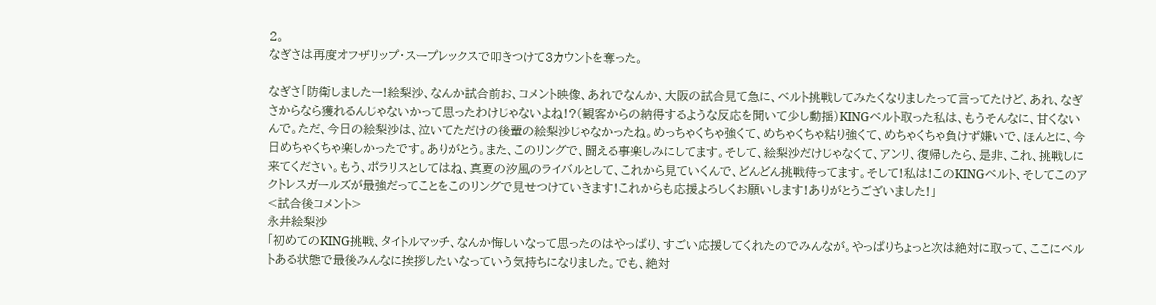2。
なぎさは再度オフザリップ・スープレックスで叩きつけて3カウントを奪った。

なぎさ「防衛しましたー!絵梨沙、なんか試合前お、コメント映像、あれでなんか、大阪の試合見て急に、ベルト挑戦してみたくなりましたって言ってたけど、あれ、なぎさからなら獲れるんじゃないかって思ったわけじゃないよね!?(観客からの納得するような反応を聞いて少し動揺)KINGベルト取った私は、もうそんなに、甘くないんで。ただ、今日の絵梨沙は、泣いてただけの後輩の絵梨沙じゃなかったね。めっちゃくちゃ強くて、めちゃくちゃ粘り強くて、めちゃくちゃ負けず嫌いで、ほんとに、今日めちゃくちゃ楽しかったです。ありがとう。また、このリングで、闘える事楽しみにしてます。そして、絵梨沙だけじゃなくて、アンリ、復帰したら、是非、これ、挑戦しに来てください。もう、ポラリスとしてはね、真夏の汐風のライバルとして、これから見ていくんで、どんどん挑戦待ってます。そして!私は!このKINGベルト、そしてこのアクトレスガールズが最強だってことをこのリングで見せつけていきます!これからも応援よろしくお願いします!ありがとうございました!」
<試合後コメント>
永井絵梨沙
「初めてのKING挑戦、タイトルマッチ、なんか悔しいなって思ったのはやっぱり、すごい応援してくれたのでみんなが。やっぱりちょっと次は絶対に取って、ここにベルトある状態で最後みんなに挨拶したいなっていう気持ちになりました。でも、絶対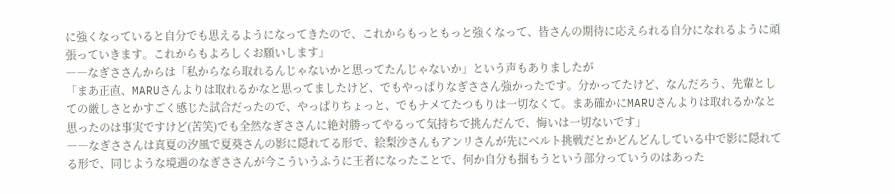に強くなっていると自分でも思えるようになってきたので、これからもっともっと強くなって、皆さんの期待に応えられる自分になれるように頑張っていきます。これからもよろしくお願いします」
――なぎささんからは「私からなら取れるんじゃないかと思ってたんじゃないか」という声もありましたが
「まあ正直、MARUさんよりは取れるかなと思ってましたけど、でもやっぱりなぎささん強かったです。分かってたけど、なんだろう、先輩としての厳しさとかすごく感じた試合だったので、やっぱりちょっと、でもナメてたつもりは一切なくて。まあ確かにMARUさんよりは取れるかなと思ったのは事実ですけど(苦笑)でも全然なぎささんに絶対勝ってやるって気持ちで挑んだんで、悔いは一切ないです」
――なぎささんは真夏の汐風で夏葵さんの影に隠れてる形で、絵梨沙さんもアンリさんが先にベルト挑戦だとかどんどんしている中で影に隠れてる形で、同じような境遇のなぎささんが今こういうふうに王者になったことで、何か自分も掴もうという部分っていうのはあった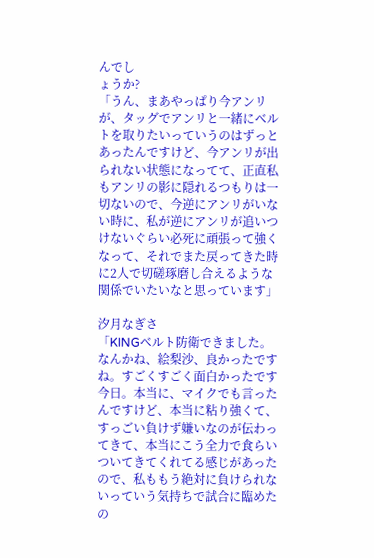んでし
ょうか?
「うん、まあやっぱり今アンリが、タッグでアンリと一緒にベルトを取りたいっていうのはずっとあったんですけど、今アンリが出られない状態になってて、正直私もアンリの影に隠れるつもりは一切ないので、今逆にアンリがいない時に、私が逆にアンリが追いつけないぐらい必死に頑張って強くなって、それでまた戻ってきた時に2人で切磋琢磨し合えるような関係でいたいなと思っています」

汐月なぎさ
「KINGベルト防衛できました。なんかね、絵梨沙、良かったですね。すごくすごく面白かったです今日。本当に、マイクでも言ったんですけど、本当に粘り強くて、すっごい負けず嫌いなのが伝わってきて、本当にこう全力で食らいついてきてくれてる感じがあったので、私ももう絶対に負けられないっていう気持ちで試合に臨めたの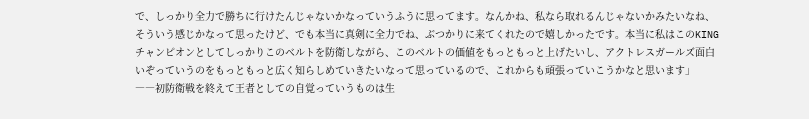で、しっかり全力で勝ちに行けたんじゃないかなっていうふうに思ってます。なんかね、私なら取れるんじゃないかみたいなね、そういう感じかなって思ったけど、でも本当に真剣に全力でね、ぶつかりに来てくれたので嬉しかったです。本当に私はこのKINGチャンピオンとしてしっかりこのベルトを防衛しながら、このベルトの価値をもっともっと上げたいし、アクトレスガールズ面白いぞっていうのをもっともっと広く知らしめていきたいなって思っているので、これからも頑張っていこうかなと思います」
――初防衛戦を終えて王者としての自覚っていうものは生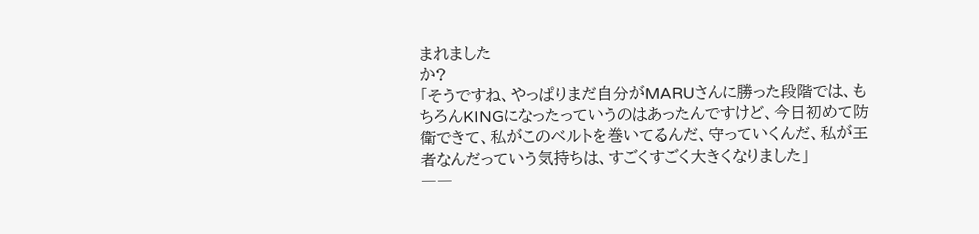まれました
か?
「そうですね、やっぱりまだ自分がMARUさんに勝った段階では、もちろんKINGになったっていうのはあったんですけど、今日初めて防衛できて、私がこのベルトを巻いてるんだ、守っていくんだ、私が王者なんだっていう気持ちは、すごくすごく大きくなりました」
――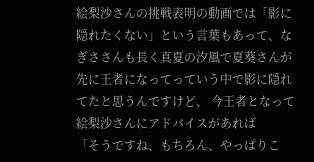絵梨沙さんの挑戦表明の動画では「影に隠れたくない」という言葉もあって、なぎささんも長く真夏の汐風で夏葵さんが先に王者になってっていう中で影に隠れてたと思うんですけど、 今王者となって絵梨沙さんにアドバイスがあれば
「そうですね、もちろん、やっぱりこ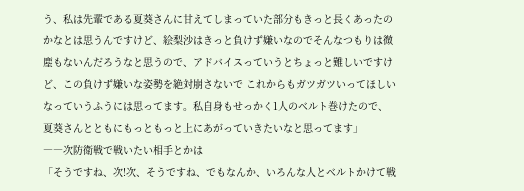う、私は先輩である夏葵さんに甘えてしまっていた部分もきっと長くあったのかなとは思うんですけど、絵梨沙はきっと負けず嫌いなのでそんなつもりは微塵もないんだろうなと思うので、アドバイスっていうとちょっと難しいですけど、この負けず嫌いな姿勢を絶対崩さないで これからもガツガツいってほしいなっていうふうには思ってます。私自身もせっかく1人のベルト巻けたので、夏葵さんとともにもっともっと上にあがっていきたいなと思ってます」
――次防衛戦で戦いたい相手とかは
「そうですね、次!次、そうですね、でもなんか、いろんな人とベルトかけて戦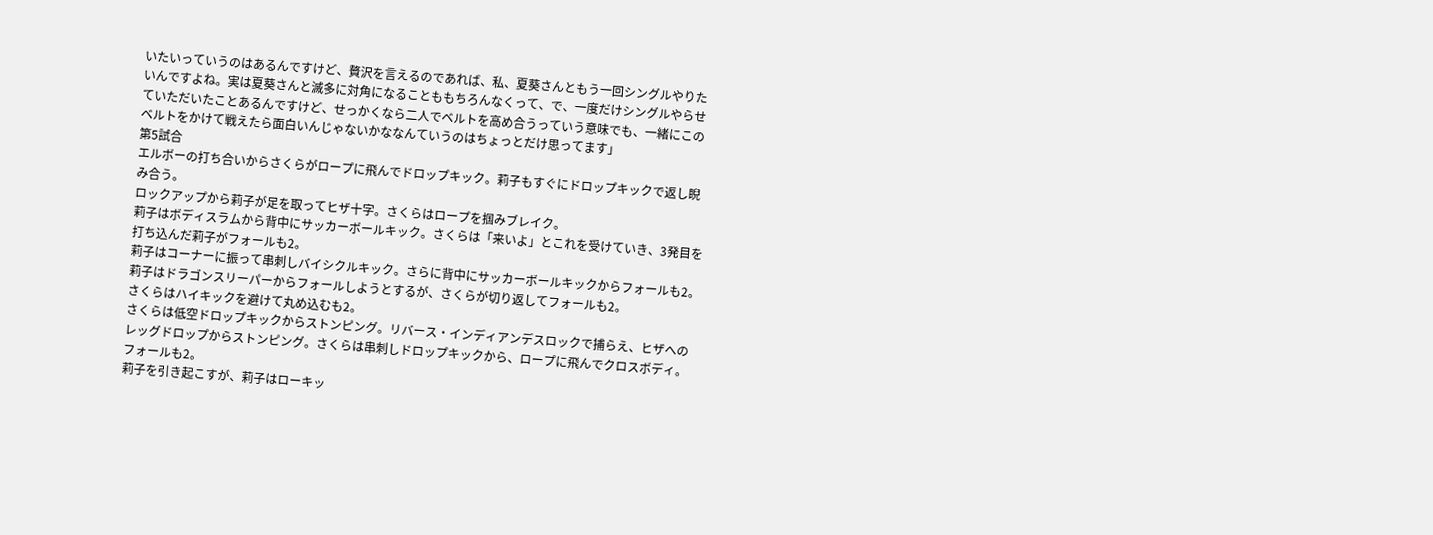いたいっていうのはあるんですけど、贅沢を言えるのであれば、私、夏葵さんともう一回シングルやりたいんですよね。実は夏葵さんと滅多に対角になることももちろんなくって、で、一度だけシングルやらせていただいたことあるんですけど、せっかくなら二人でベルトを高め合うっていう意味でも、一緒にこのベルトをかけて戦えたら面白いんじゃないかななんていうのはちょっとだけ思ってます」
第5試合
エルボーの打ち合いからさくらがロープに飛んでドロップキック。莉子もすぐにドロップキックで返し睨み合う。
ロックアップから莉子が足を取ってヒザ十字。さくらはロープを掴みブレイク。
莉子はボディスラムから背中にサッカーボールキック。さくらは「来いよ」とこれを受けていき、3発目を打ち込んだ莉子がフォールも2。
莉子はコーナーに振って串刺しバイシクルキック。さらに背中にサッカーボールキックからフォールも2。
莉子はドラゴンスリーパーからフォールしようとするが、さくらが切り返してフォールも2。
さくらはハイキックを避けて丸め込むも2。
さくらは低空ドロップキックからストンピング。リバース・インディアンデスロックで捕らえ、ヒザへのレッグドロップからストンピング。さくらは串刺しドロップキックから、ロープに飛んでクロスボディ。フォールも2。
莉子を引き起こすが、莉子はローキッ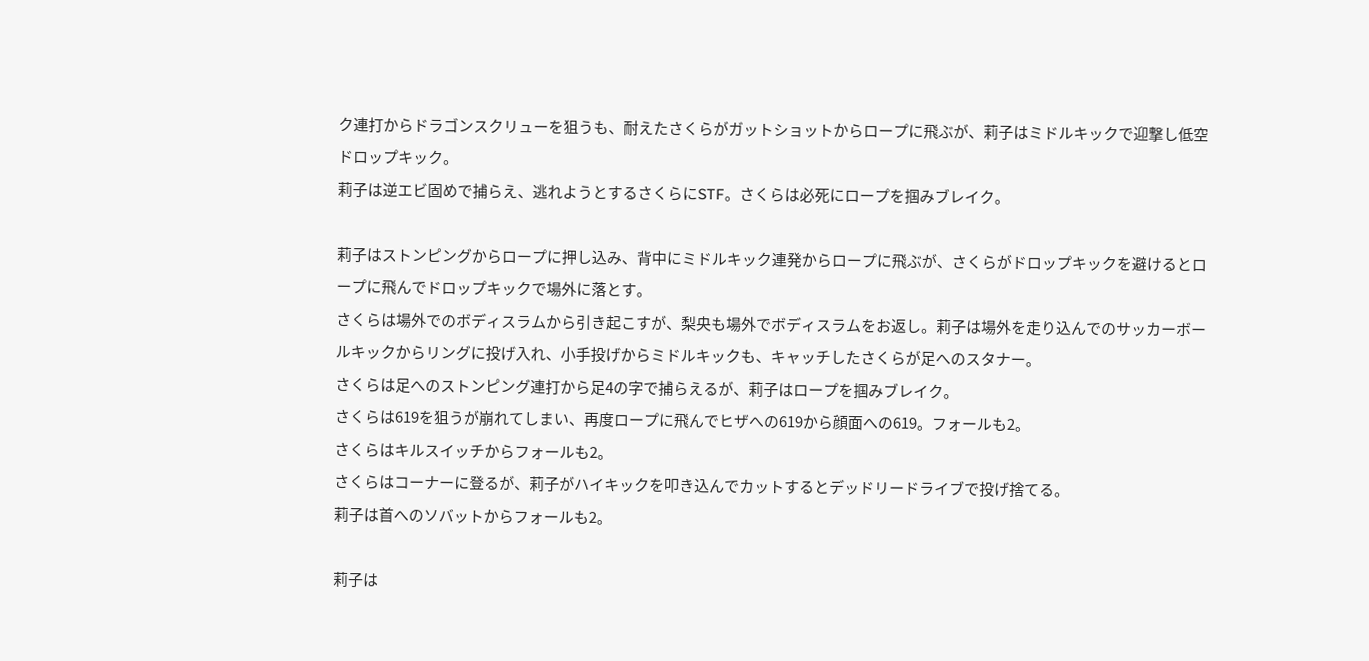ク連打からドラゴンスクリューを狙うも、耐えたさくらがガットショットからロープに飛ぶが、莉子はミドルキックで迎撃し低空ドロップキック。
莉子は逆エビ固めで捕らえ、逃れようとするさくらにSTF。さくらは必死にロープを掴みブレイク。

莉子はストンピングからロープに押し込み、背中にミドルキック連発からロープに飛ぶが、さくらがドロップキックを避けるとロープに飛んでドロップキックで場外に落とす。
さくらは場外でのボディスラムから引き起こすが、梨央も場外でボディスラムをお返し。莉子は場外を走り込んでのサッカーボールキックからリングに投げ入れ、小手投げからミドルキックも、キャッチしたさくらが足へのスタナー。
さくらは足へのストンピング連打から足4の字で捕らえるが、莉子はロープを掴みブレイク。
さくらは619を狙うが崩れてしまい、再度ロープに飛んでヒザへの619から顔面への619。フォールも2。
さくらはキルスイッチからフォールも2。
さくらはコーナーに登るが、莉子がハイキックを叩き込んでカットするとデッドリードライブで投げ捨てる。
莉子は首へのソバットからフォールも2。

莉子は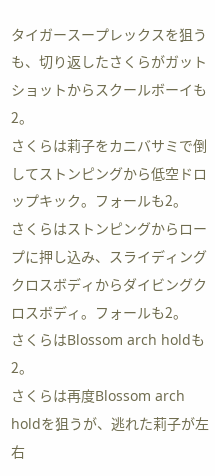タイガースープレックスを狙うも、切り返したさくらがガットショットからスクールボーイも2。
さくらは莉子をカニバサミで倒してストンピングから低空ドロップキック。フォールも2。
さくらはストンピングからロープに押し込み、スライディングクロスボディからダイビングクロスボディ。フォールも2。
さくらはBlossom arch holdも2。
さくらは再度Blossom arch holdを狙うが、逃れた莉子が左右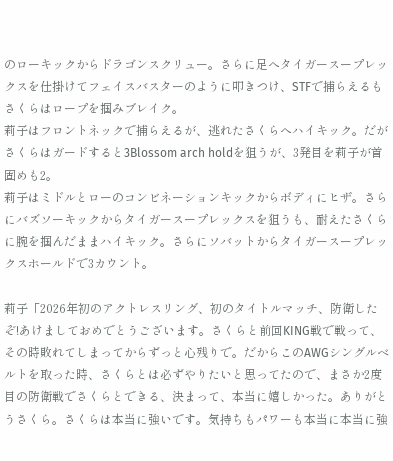のローキックからドラゴンスクリュー。さらに足へタイガースープレックスを仕掛けてフェイスバスターのように叩きつけ、STFで捕らえるもさくらはロープを掴みブレイク。
莉子はフロントネックで捕らえるが、逃れたさくらへハイキック。だがさくらはガードすると3Blossom arch holdを狙うが、3発目を莉子が首固めも2。
莉子はミドルとローのコンビネーションキックからボディにヒザ。さらにバズソーキックからタイガースープレックスを狙うも、耐えたさくらに腕を掴んだままハイキック。さらにソバットからタイガースープレックスホールドで3カウント。

莉子「2026年初のアクトレスリング、初のタイトルマッチ、防衛したぞ!あけましておめでとうございます。さくらと前回KING戦で戦って、その時敗れてしまってからずっと心残りで。だからこのAWGシングルベルトを取った時、さくらとは必ずやりたいと思ってたので、まさか2度目の防衛戦でさくらとできる、決まって、本当に嬉しかった。ありがとうさくら。さくらは本当に強いです。気持ちもパワーも本当に本当に強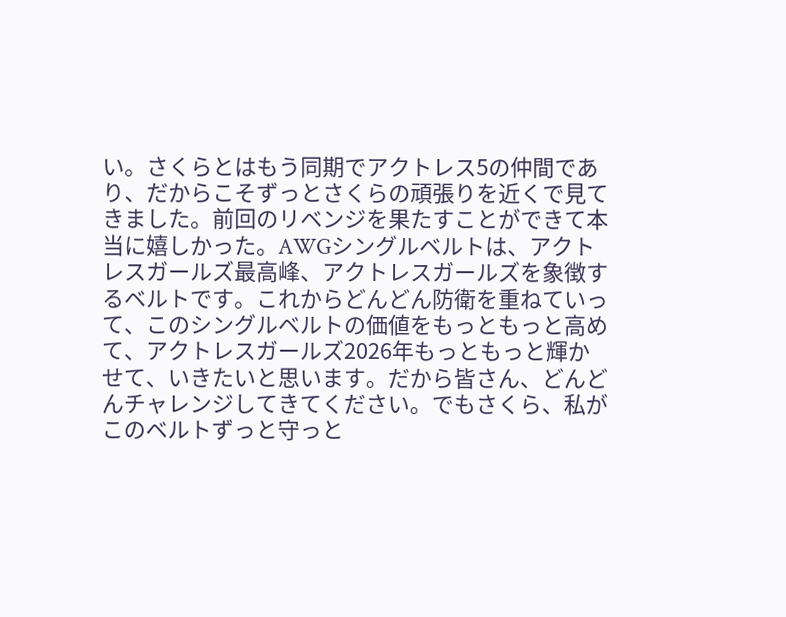い。さくらとはもう同期でアクトレス5の仲間であり、だからこそずっとさくらの頑張りを近くで見てきました。前回のリベンジを果たすことができて本当に嬉しかった。AWGシングルベルトは、アクトレスガールズ最高峰、アクトレスガールズを象徴するベルトです。これからどんどん防衛を重ねていって、このシングルベルトの価値をもっともっと高めて、アクトレスガールズ2026年もっともっと輝かせて、いきたいと思います。だから皆さん、どんどんチャレンジしてきてください。でもさくら、私がこのベルトずっと守っと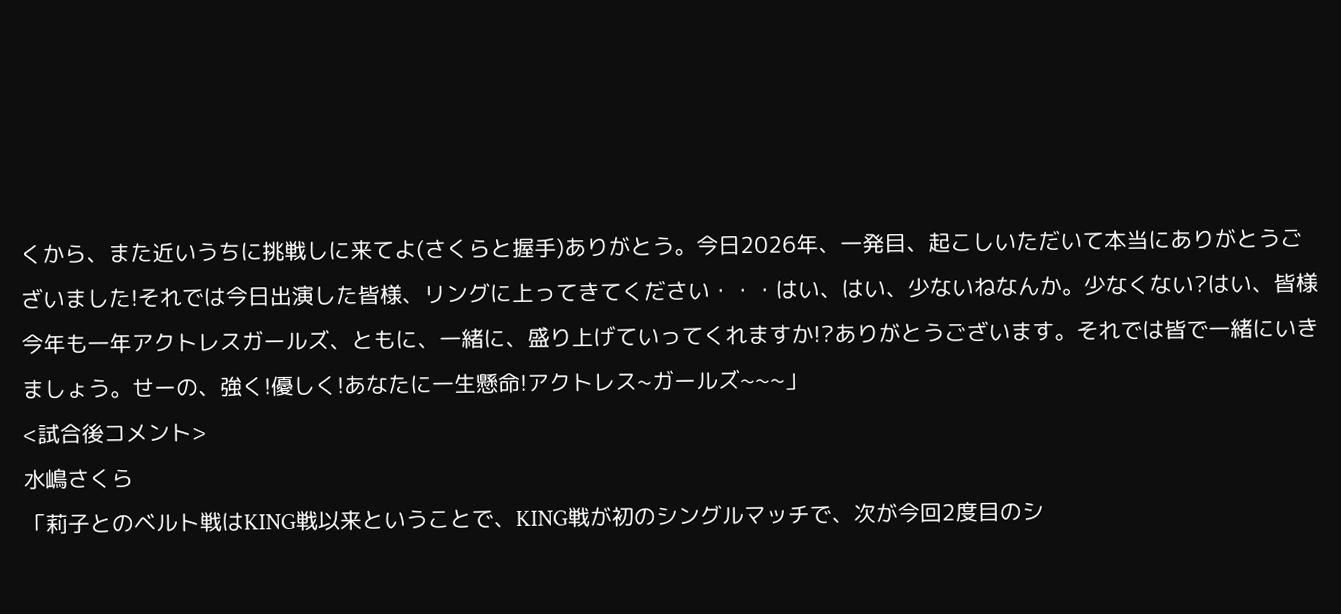くから、また近いうちに挑戦しに来てよ(さくらと握手)ありがとう。今日2026年、一発目、起こしいただいて本当にありがとうございました!それでは今日出演した皆様、リングに上ってきてください・・・はい、はい、少ないねなんか。少なくない?はい、皆様今年も一年アクトレスガールズ、ともに、一緒に、盛り上げていってくれますか!?ありがとうございます。それでは皆で一緒にいきましょう。せーの、強く!優しく!あなたに一生懸命!アクトレス~ガールズ~~~」
<試合後コメント>
水嶋さくら
「莉子とのベルト戦はKING戦以来ということで、KING戦が初のシングルマッチで、次が今回2度目のシ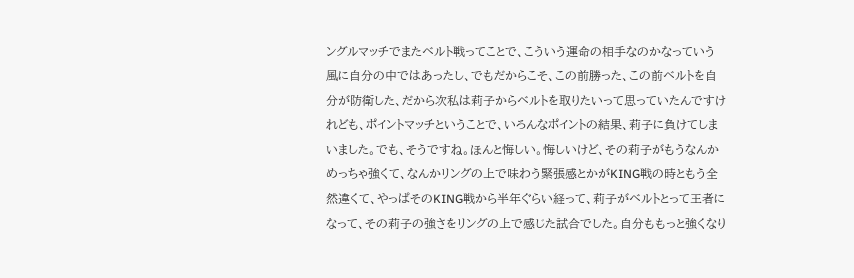ングルマッチでまたベルト戦ってことで、こういう運命の相手なのかなっていう風に自分の中ではあったし、でもだからこそ、この前勝った、この前ベルトを自分が防衛した、だから次私は莉子からベルトを取りたいって思っていたんですけれども、ポイントマッチということで、いろんなポイントの結果、莉子に負けてしまいました。でも、そうですね。ほんと悔しい。悔しいけど、その莉子がもうなんかめっちゃ強くて、なんかリングの上で味わう緊張感とかがKING戦の時ともう全然違くて、やっぱそのKING戦から半年ぐらい経って、莉子がベルトとって王者になって、その莉子の強さをリングの上で感じた試合でした。自分ももっと強くなり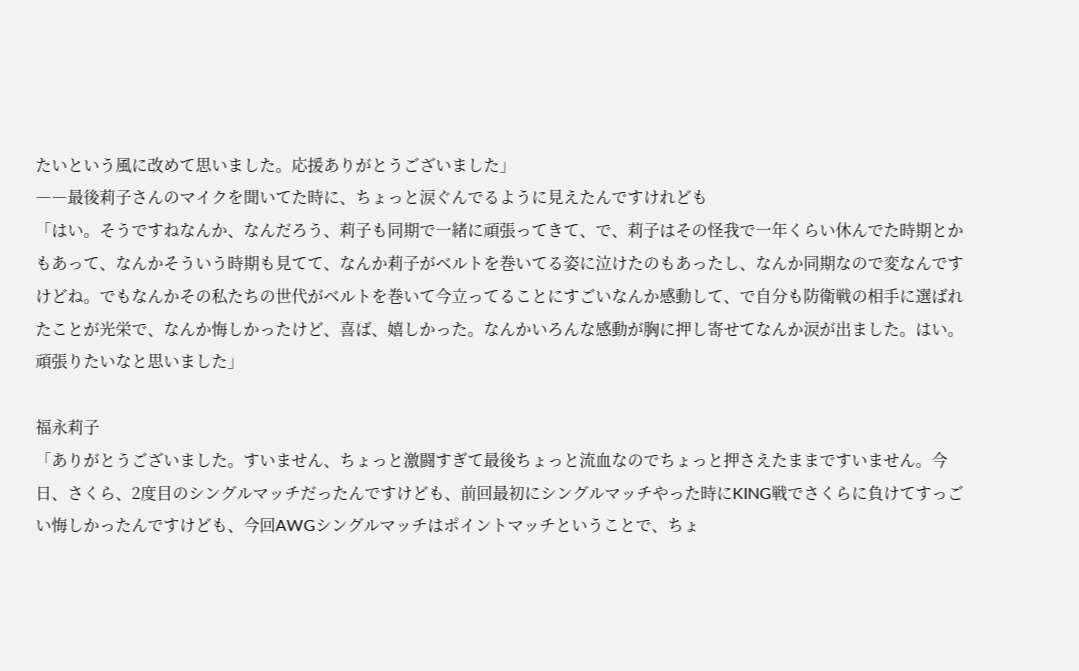たいという風に改めて思いました。応援ありがとうございました」
――最後莉子さんのマイクを聞いてた時に、ちょっと涙ぐんでるように見えたんですけれども
「はい。そうですねなんか、なんだろう、莉子も同期で一緒に頑張ってきて、で、莉子はその怪我で一年くらい休んでた時期とかもあって、なんかそういう時期も見てて、なんか莉子がベルトを巻いてる姿に泣けたのもあったし、なんか同期なので変なんですけどね。でもなんかその私たちの世代がベルトを巻いて今立ってることにすごいなんか感動して、で自分も防衛戦の相手に選ばれたことが光栄で、なんか悔しかったけど、喜ば、嬉しかった。なんかいろんな感動が胸に押し寄せてなんか涙が出ました。はい。頑張りたいなと思いました」

福永莉子
「ありがとうございました。すいません、ちょっと激闘すぎて最後ちょっと流血なのでちょっと押さえたままですいません。今日、さくら、2度目のシングルマッチだったんですけども、前回最初にシングルマッチやった時にKING戦でさくらに負けてすっごい悔しかったんですけども、今回AWGシングルマッチはポイントマッチということで、ちょ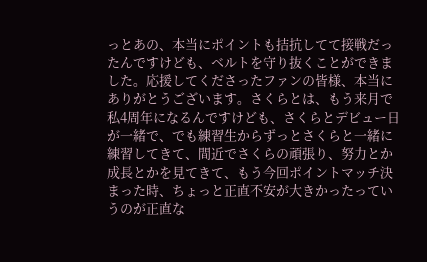っとあの、本当にポイントも拮抗してて接戦だったんですけども、ベルトを守り抜くことができました。応援してくださったファンの皆様、本当にありがとうございます。さくらとは、もう来月で私4周年になるんですけども、さくらとデビュー日が一緒で、でも練習生からずっとさくらと一緒に練習してきて、間近でさくらの頑張り、努力とか成長とかを見てきて、もう今回ポイントマッチ決まった時、ちょっと正直不安が大きかったっていうのが正直な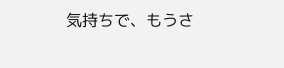気持ちで、もうさ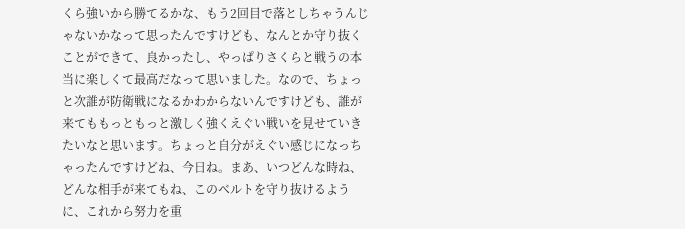くら強いから勝てるかな、もう2回目で落としちゃうんじゃないかなって思ったんですけども、なんとか守り抜くことができて、良かったし、やっぱりさくらと戦うの本当に楽しくて最高だなって思いました。なので、ちょっと次誰が防衛戦になるかわからないんですけども、誰が来てももっともっと激しく強くえぐい戦いを見せていきたいなと思います。ちょっと自分がえぐい感じになっちゃったんですけどね、今日ね。まあ、いつどんな時ね、どんな相手が来てもね、このベルトを守り抜けるように、これから努力を重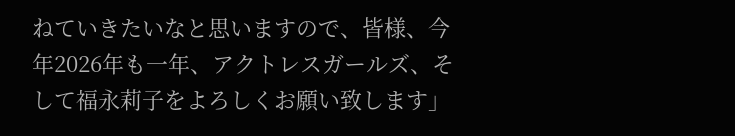ねていきたいなと思いますので、皆様、今年2026年も一年、アクトレスガールズ、そして福永莉子をよろしくお願い致します」